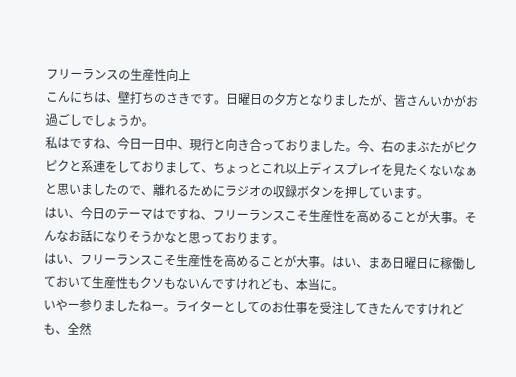フリーランスの生産性向上
こんにちは、壁打ちのさきです。日曜日の夕方となりましたが、皆さんいかがお過ごしでしょうか。
私はですね、今日一日中、現行と向き合っておりました。今、右のまぶたがピクピクと系連をしておりまして、ちょっとこれ以上ディスプレイを見たくないなぁと思いましたので、離れるためにラジオの収録ボタンを押しています。
はい、今日のテーマはですね、フリーランスこそ生産性を高めることが大事。そんなお話になりそうかなと思っております。
はい、フリーランスこそ生産性を高めることが大事。はい、まあ日曜日に稼働しておいて生産性もクソもないんですけれども、本当に。
いやー参りましたねー。ライターとしてのお仕事を受注してきたんですけれども、全然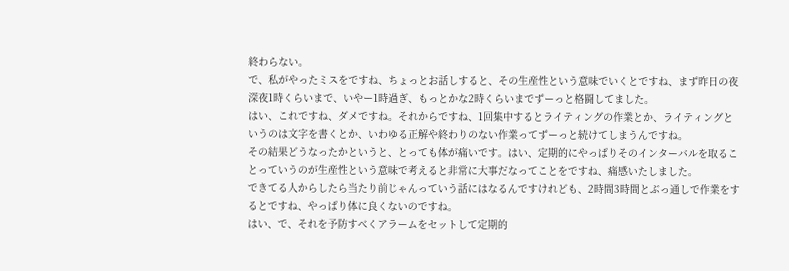終わらない。
で、私がやったミスをですね、ちょっとお話しすると、その生産性という意味でいくとですね、まず昨日の夜深夜1時くらいまで、いやー1時過ぎ、もっとかな2時くらいまでずーっと格闘してました。
はい、これですね、ダメですね。それからですね、1回集中するとライティングの作業とか、ライティングというのは文字を書くとか、いわゆる正解や終わりのない作業ってずーっと続けてしまうんですね。
その結果どうなったかというと、とっても体が痛いです。はい、定期的にやっぱりそのインターバルを取ることっていうのが生産性という意味で考えると非常に大事だなってことをですね、痛感いたしました。
できてる人からしたら当たり前じゃんっていう話にはなるんですけれども、2時間3時間とぶっ通しで作業をするとですね、やっぱり体に良くないのですね。
はい、で、それを予防すべくアラームをセットして定期的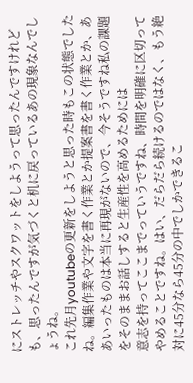にストレッチやスクワットをしようって思ったんですけれども、思ったんですが気づくと机に戻っているあの現象なんでしょうね。
これ先月youtubeの更新をしようと思った時もこの状態でしたね。編集作業や文字を書く作業とか提案書を書く作業とか、ああいったものは本当に再現がないので、今そうですね私の課題をそのままお話しすると生産性を高めるためには
意志を持ってここまでっていうですね、時間を明確に区切ってやめることですね。はい、だらだら続けるのではなく、もう絶対に45分なら45分の中でしかできるこ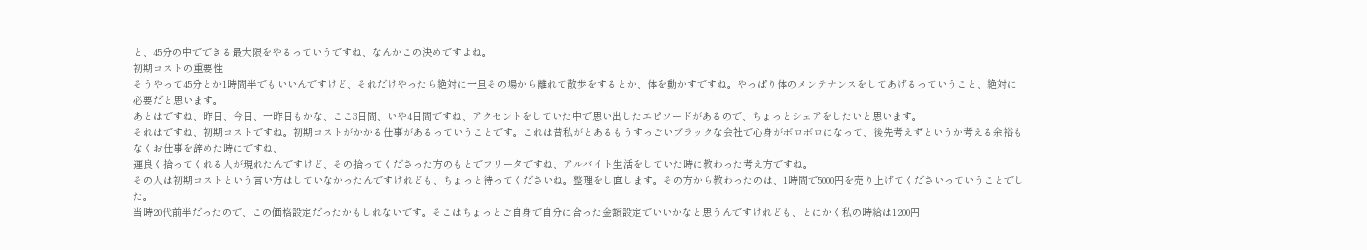と、45分の中でできる最大限をやるっていうですね、なんかこの決めですよね。
初期コストの重要性
そうやって45分とか1時間半でもいいんですけど、それだけやったら絶対に一旦その場から離れて散歩をするとか、体を動かすですね。やっぱり体のメンテナンスをしてあげるっていうこと、絶対に必要だと思います。
あとはですね、昨日、今日、一昨日もかな、ここ3日間、いや4日間ですね、アクセントをしていた中で思い出したエピソードがあるので、ちょっとシェアをしたいと思います。
それはですね、初期コストですね。初期コストがかかる仕事があるっていうことです。これは昔私がとあるもうすっごいブラックな会社で心身がボロボロになって、後先考えずというか考える余裕もなくお仕事を辞めた時にですね、
運良く拾ってくれる人が現れたんですけど、その拾ってくださった方のもとでフリータですね、アルバイト生活をしていた時に教わった考え方ですね。
その人は初期コストという言い方はしていなかったんですけれども、ちょっと待ってくださいね。整理をし直します。その方から教わったのは、1時間で5000円を売り上げてくださいっていうことでした。
当時20代前半だったので、この価格設定だったかもしれないです。そこはちょっとご自身で自分に合った金額設定でいいかなと思うんですけれども、とにかく私の時給は1200円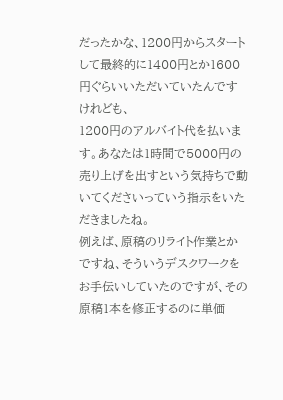だったかな、1200円からスタートして最終的に1400円とか1600円ぐらいいただいていたんですけれども、
1200円のアルバイト代を払います。あなたは1時間で5000円の売り上げを出すという気持ちで動いてくださいっていう指示をいただきましたね。
例えば、原稿のリライト作業とかですね、そういうデスクワークをお手伝いしていたのですが、その原稿1本を修正するのに単価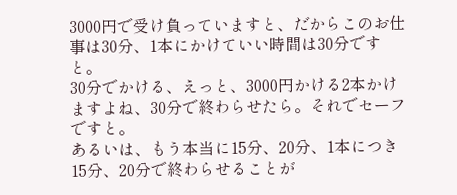3000円で受け負っていますと、だからこのお仕事は30分、1本にかけていい時間は30分ですと。
30分でかける、えっと、3000円かける2本かけますよね、30分で終わらせたら。それでセーフですと。
あるいは、もう本当に15分、20分、1本につき15分、20分で終わらせることが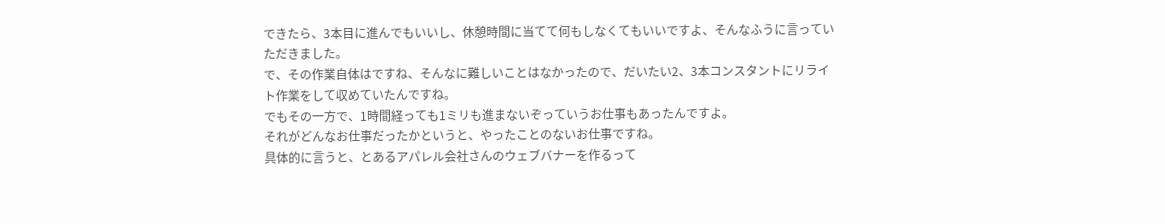できたら、3本目に進んでもいいし、休憩時間に当てて何もしなくてもいいですよ、そんなふうに言っていただきました。
で、その作業自体はですね、そんなに難しいことはなかったので、だいたい2、3本コンスタントにリライト作業をして収めていたんですね。
でもその一方で、1時間経っても1ミリも進まないぞっていうお仕事もあったんですよ。
それがどんなお仕事だったかというと、やったことのないお仕事ですね。
具体的に言うと、とあるアパレル会社さんのウェブバナーを作るって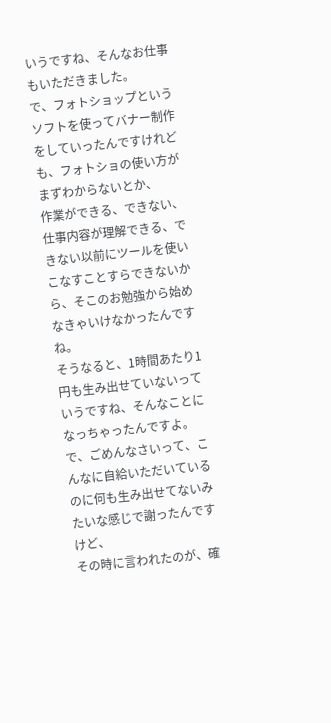いうですね、そんなお仕事もいただきました。
で、フォトショップというソフトを使ってバナー制作をしていったんですけれども、フォトショの使い方がまずわからないとか、
作業ができる、できない、仕事内容が理解できる、できない以前にツールを使いこなすことすらできないから、そこのお勉強から始めなきゃいけなかったんですね。
そうなると、1時間あたり1円も生み出せていないっていうですね、そんなことになっちゃったんですよ。
で、ごめんなさいって、こんなに自給いただいているのに何も生み出せてないみたいな感じで謝ったんですけど、
その時に言われたのが、確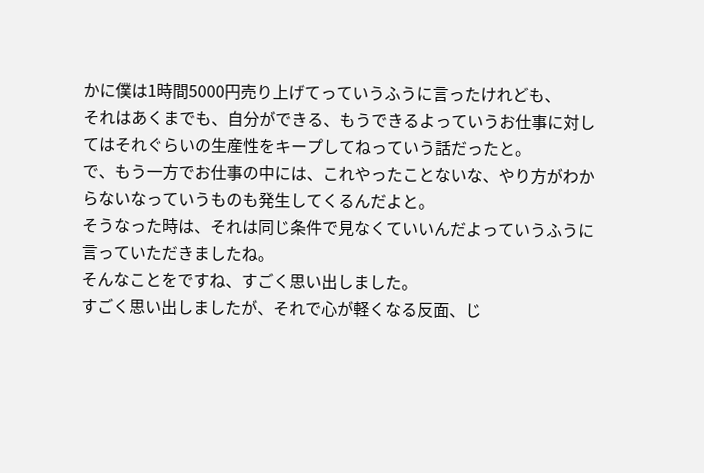かに僕は1時間5000円売り上げてっていうふうに言ったけれども、
それはあくまでも、自分ができる、もうできるよっていうお仕事に対してはそれぐらいの生産性をキープしてねっていう話だったと。
で、もう一方でお仕事の中には、これやったことないな、やり方がわからないなっていうものも発生してくるんだよと。
そうなった時は、それは同じ条件で見なくていいんだよっていうふうに言っていただきましたね。
そんなことをですね、すごく思い出しました。
すごく思い出しましたが、それで心が軽くなる反面、じ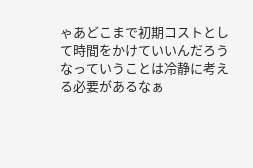ゃあどこまで初期コストとして時間をかけていいんだろうなっていうことは冷静に考える必要があるなぁ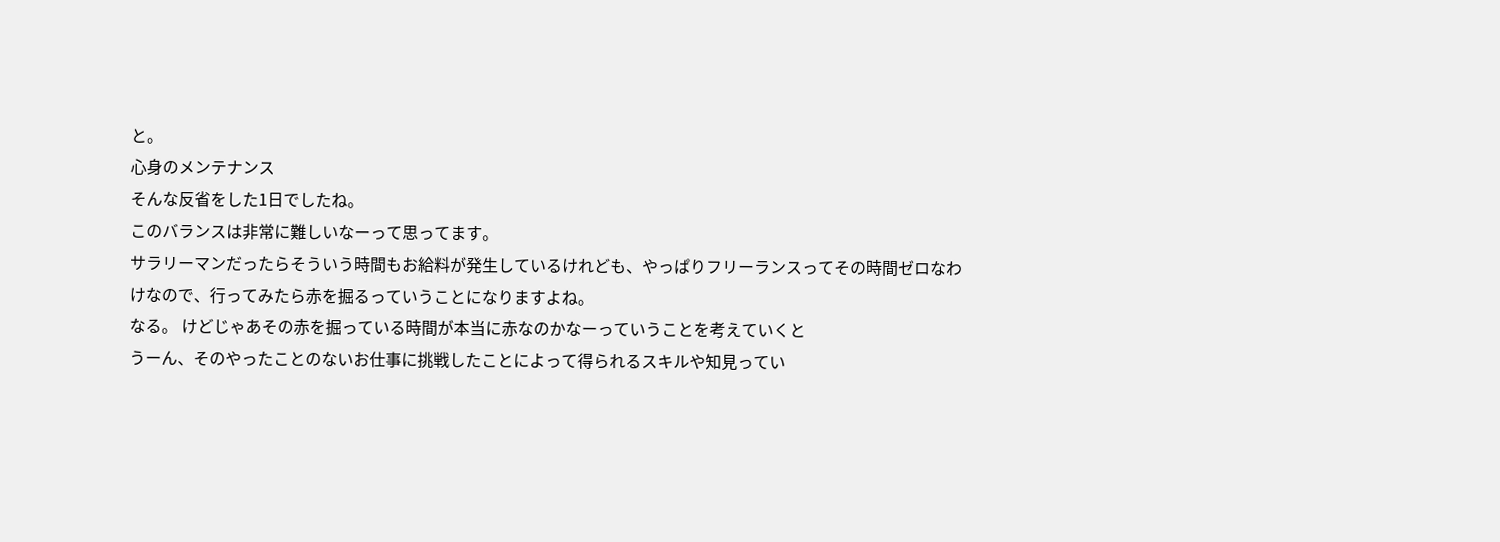と。
心身のメンテナンス
そんな反省をした1日でしたね。
このバランスは非常に難しいなーって思ってます。
サラリーマンだったらそういう時間もお給料が発生しているけれども、やっぱりフリーランスってその時間ゼロなわけなので、行ってみたら赤を掘るっていうことになりますよね。
なる。 けどじゃあその赤を掘っている時間が本当に赤なのかなーっていうことを考えていくと
うーん、そのやったことのないお仕事に挑戦したことによって得られるスキルや知見ってい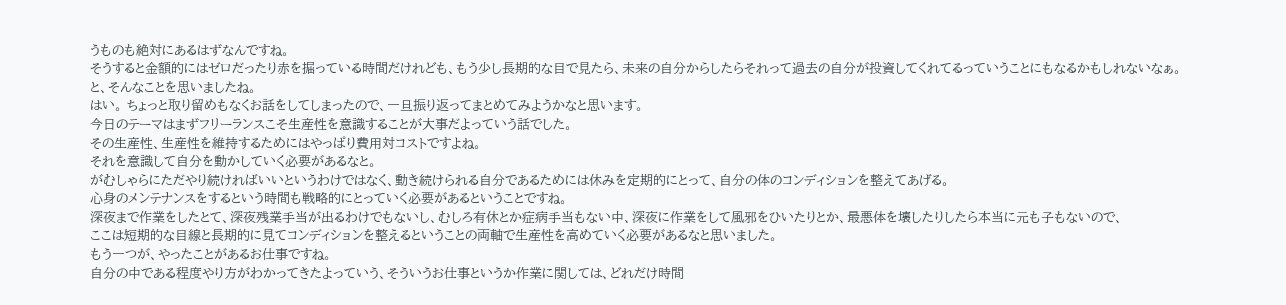うものも絶対にあるはずなんですね。
そうすると金額的にはゼロだったり赤を掘っている時間だけれども、もう少し長期的な目で見たら、未来の自分からしたらそれって過去の自分が投資してくれてるっていうことにもなるかもしれないなぁ。
と、そんなことを思いましたね。
はい。 ちょっと取り留めもなくお話をしてしまったので、一旦振り返ってまとめてみようかなと思います。
今日のテーマはまずフリーランスこそ生産性を意識することが大事だよっていう話でした。
その生産性、生産性を維持するためにはやっぱり費用対コストですよね。
それを意識して自分を動かしていく必要があるなと。
がむしゃらにただやり続ければいいというわけではなく、動き続けられる自分であるためには休みを定期的にとって、自分の体のコンディションを整えてあげる。
心身のメンテナンスをするという時間も戦略的にとっていく必要があるということですね。
深夜まで作業をしたとて、深夜残業手当が出るわけでもないし、むしろ有休とか症病手当もない中、深夜に作業をして風邪をひいたりとか、最悪体を壊したりしたら本当に元も子もないので、
ここは短期的な目線と長期的に見てコンディションを整えるということの両軸で生産性を高めていく必要があるなと思いました。
もう一つが、やったことがあるお仕事ですね。
自分の中である程度やり方がわかってきたよっていう、そういうお仕事というか作業に関しては、どれだけ時間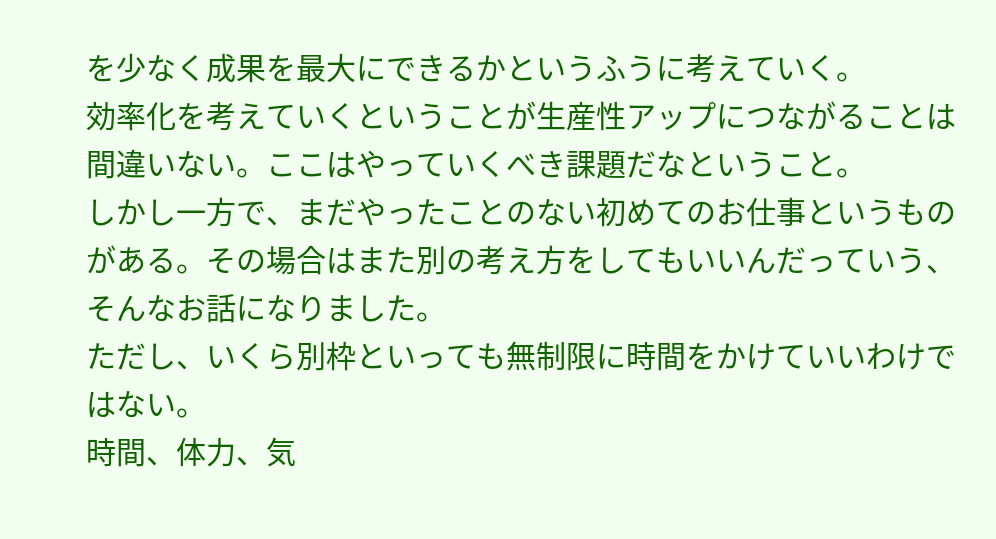を少なく成果を最大にできるかというふうに考えていく。
効率化を考えていくということが生産性アップにつながることは間違いない。ここはやっていくべき課題だなということ。
しかし一方で、まだやったことのない初めてのお仕事というものがある。その場合はまた別の考え方をしてもいいんだっていう、そんなお話になりました。
ただし、いくら別枠といっても無制限に時間をかけていいわけではない。
時間、体力、気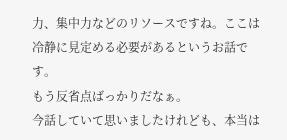力、集中力などのリソースですね。ここは冷静に見定める必要があるというお話です。
もう反省点ばっかりだなぁ。
今話していて思いましたけれども、本当は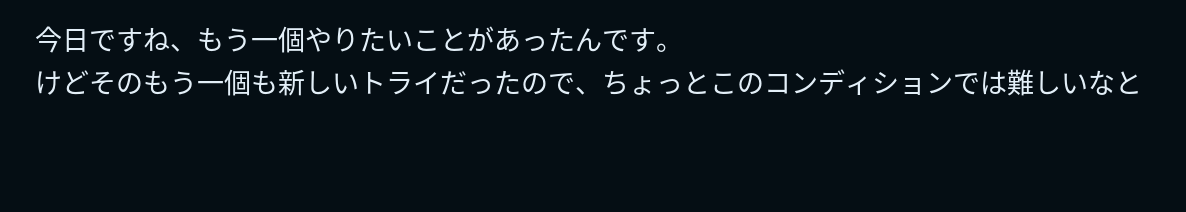今日ですね、もう一個やりたいことがあったんです。
けどそのもう一個も新しいトライだったので、ちょっとこのコンディションでは難しいなと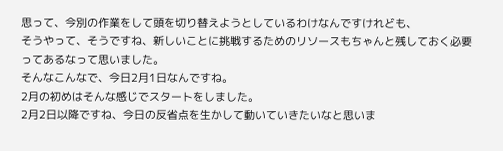思って、今別の作業をして頭を切り替えようとしているわけなんですけれども、
そうやって、そうですね、新しいことに挑戦するためのリソースもちゃんと残しておく必要ってあるなって思いました。
そんなこんなで、今日2月1日なんですね。
2月の初めはそんな感じでスタートをしました。
2月2日以降ですね、今日の反省点を生かして動いていきたいなと思いま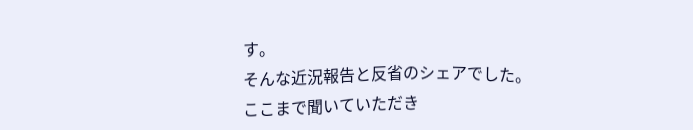す。
そんな近況報告と反省のシェアでした。
ここまで聞いていただき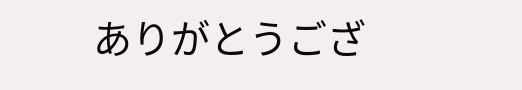ありがとうござ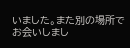いました。また別の場所でお会いしまし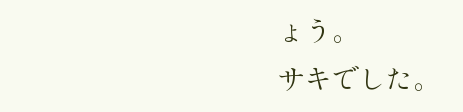ょう。
サキでした。